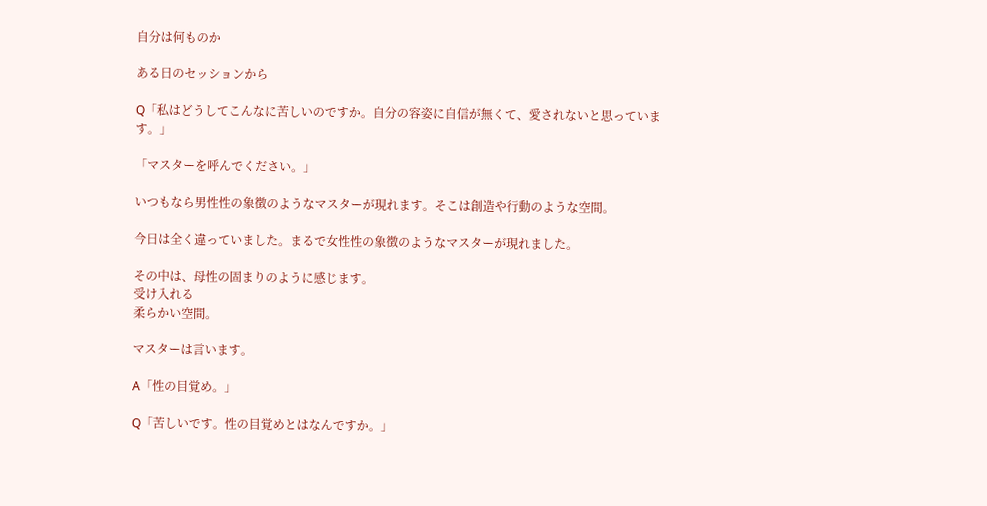自分は何ものか

ある日のセッションから

Q「私はどうしてこんなに苦しいのですか。自分の容姿に自信が無くて、愛されないと思っています。」

「マスターを呼んでください。」

いつもなら男性性の象徴のようなマスターが現れます。そこは創造や行動のような空間。

今日は全く違っていました。まるで女性性の象徴のようなマスターが現れました。

その中は、母性の固まりのように感じます。
受け入れる
柔らかい空間。

マスターは言います。

A「性の目覚め。」

Q「苦しいです。性の目覚めとはなんですか。」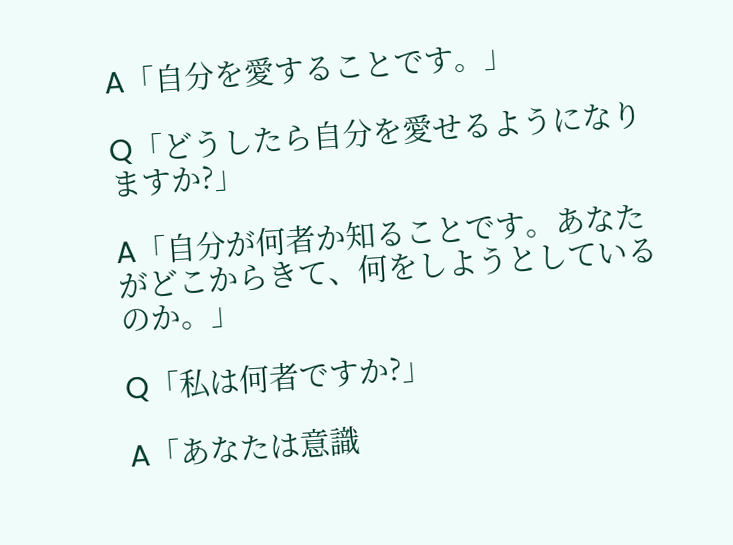A「自分を愛することです。」

Q「どうしたら自分を愛せるようになりますか?」

A「自分が何者か知ることです。あなたがどこからきて、何をしようとしているのか。」

Q「私は何者ですか?」

A「あなたは意識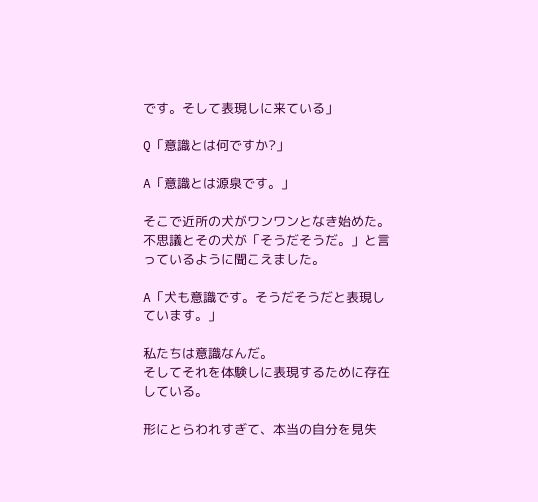です。そして表現しに来ている」

Q「意識とは何ですか?」

A「意識とは源泉です。」

そこで近所の犬がワンワンとなき始めた。
不思議とその犬が「そうだそうだ。」と言っているように聞こえました。

A「犬も意識です。そうだそうだと表現しています。」

私たちは意識なんだ。
そしてそれを体験しに表現するために存在している。

形にとらわれすぎて、本当の自分を見失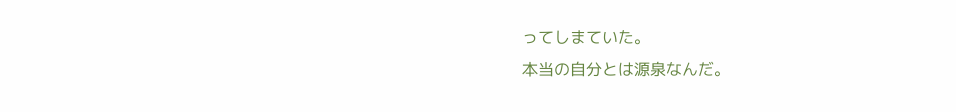ってしまていた。
本当の自分とは源泉なんだ。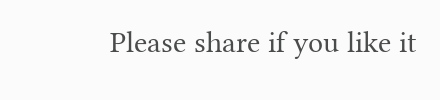Please share if you like it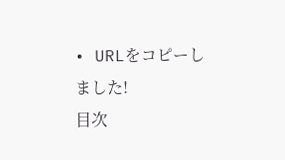• URLをコピーしました!
目次